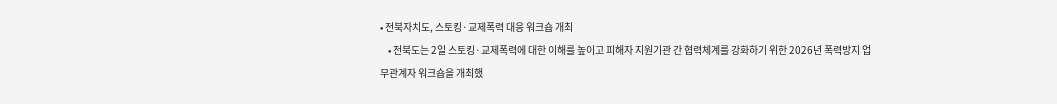• 전북자치도, 스토킹·교제폭력 대응 워크숍 개최
    • 전북도는 2일 스토킹·교제폭력에 대한 이해를 높이고 피해자 지원기관 간 협력체계를 강화하기 위한 2026년 폭력방지 업무관계자 워크숍을 개최했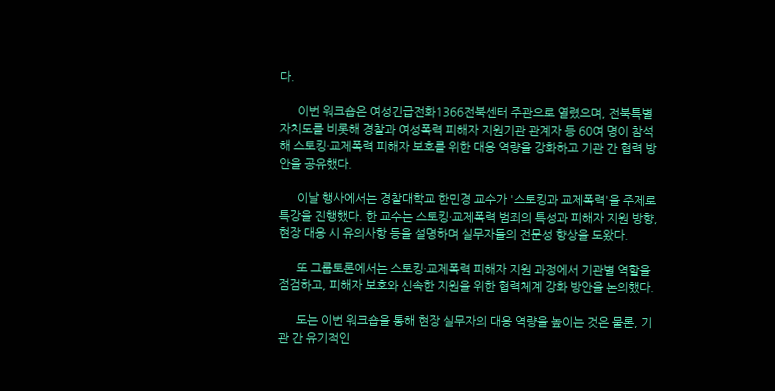다.

      이번 워크숍은 여성긴급전화1366전북센터 주관으로 열렸으며, 전북특별자치도를 비롯해 경찰과 여성폭력 피해자 지원기관 관계자 등 60여 명이 참석해 스토킹·교제폭력 피해자 보호를 위한 대응 역량을 강화하고 기관 간 협력 방안을 공유했다.

      이날 행사에서는 경찰대학교 한민경 교수가 '스토킹과 교제폭력'을 주제로 특강을 진행했다. 한 교수는 스토킹·교제폭력 범죄의 특성과 피해자 지원 방향, 현장 대응 시 유의사항 등을 설명하며 실무자들의 전문성 향상을 도왔다.

      또 그룹토론에서는 스토킹·교제폭력 피해자 지원 과정에서 기관별 역할을 점검하고, 피해자 보호와 신속한 지원을 위한 협력체계 강화 방안을 논의했다.

      도는 이번 워크숍을 통해 현장 실무자의 대응 역량을 높이는 것은 물론, 기관 간 유기적인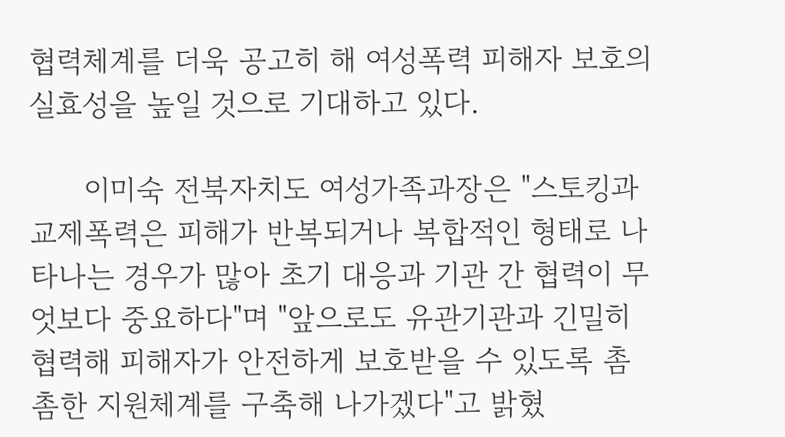협력체계를 더욱 공고히 해 여성폭력 피해자 보호의 실효성을 높일 것으로 기대하고 있다.

      이미숙 전북자치도 여성가족과장은 "스토킹과 교제폭력은 피해가 반복되거나 복합적인 형태로 나타나는 경우가 많아 초기 대응과 기관 간 협력이 무엇보다 중요하다"며 "앞으로도 유관기관과 긴밀히 협력해 피해자가 안전하게 보호받을 수 있도록 촘촘한 지원체계를 구축해 나가겠다"고 밝혔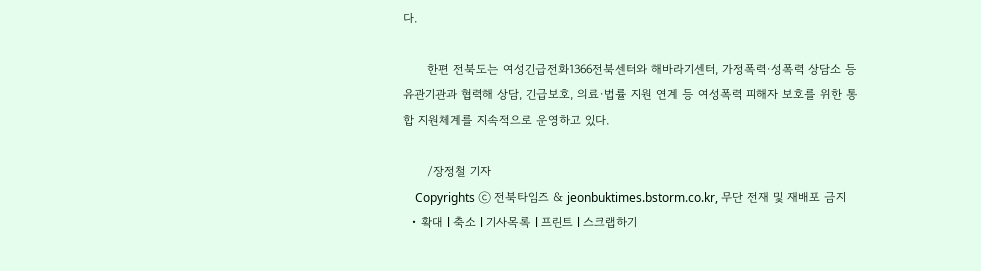다.

      한편 전북도는 여성긴급전화1366전북센터와 해바라기센터, 가정폭력·성폭력 상담소 등 유관기관과 협력해 상담, 긴급보호, 의료·법률 지원 연계 등 여성폭력 피해자 보호를 위한 통합 지원체계를 지속적으로 운영하고 있다.

      /장정철 기자
    Copyrights ⓒ 전북타임즈 & jeonbuktimes.bstorm.co.kr, 무단 전재 및 재배포 금지
  • 확대 l 축소 l 기사목록 l 프린트 l 스크랩하기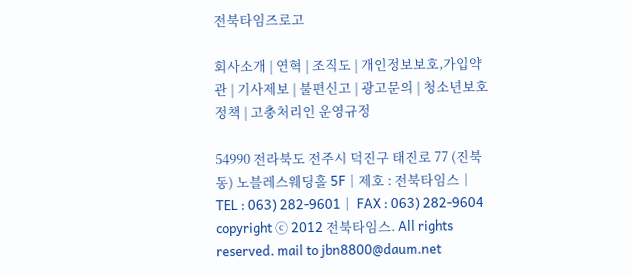전북타임즈로고

회사소개 | 연혁 | 조직도 | 개인정보보호,가입약관 | 기사제보 | 불편신고 | 광고문의 | 청소년보호정책 | 고충처리인 운영규정

54990 전라북도 전주시 덕진구 태진로 77 (진북동) 노블레스웨딩홀 5F│제호 : 전북타임스│ TEL : 063) 282-9601│ FAX : 063) 282-9604
copyright ⓒ 2012 전북타임스. All rights reserved. mail to jbn8800@daum.net